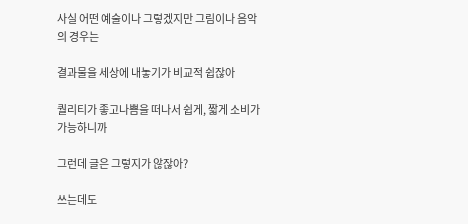사실 어떤 예술이나 그렇겠지만 그림이나 음악의 경우는

결과물을 세상에 내놓기가 비교적 쉽잖아

퀄리티가 좋고나쁨을 떠나서 쉽게, 짧게 소비가 가능하니까

그런데 글은 그렇지가 않잖아?

쓰는데도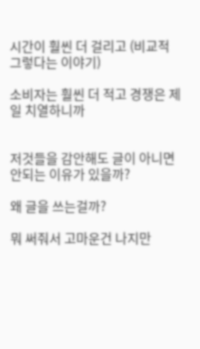시간이 훨씬 더 걸리고 (비교적 그렇다는 이야기)

소비자는 훨씬 더 적고 경쟁은 제일 치열하니까


저것들을 감안해도 글이 아니면 안되는 이유가 있을까?

왜 글을 쓰는걸까?

뭐 써줘서 고마운건 나지만